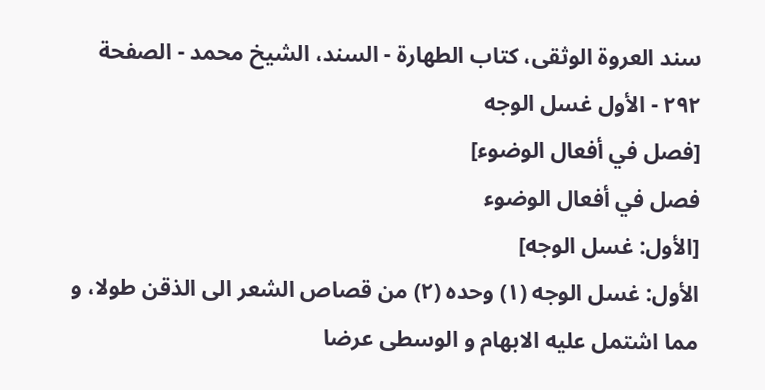سند العروة الوثقى، كتاب الطهارة - السند، الشيخ محمد - الصفحة ٢٩٢ - الأول غسل الوجه
[فصل في أفعال الوضوء]
فصل في أفعال الوضوء
[الأول: غسل الوجه]
الأول: غسل الوجه (١) وحده (٢) من قصاص الشعر الى الذقن طولا، و مما اشتمل عليه الابهام و الوسطى عرضا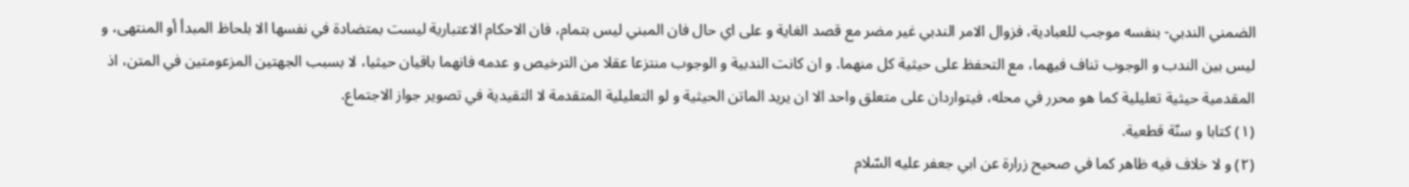الضمني الندبي- بنفسه موجب للعبادية، فزوال الامر الندبي غير مضر مع قصد الغاية و على اي حال فان المبني ليس بتمام، فان الاحكام الاعتبارية ليست بمتضادة في نفسها الا بلحاظ المبدأ أو المنتهى، و ليس بين الندب و الوجوب تناف فيهما، مع التحفظ على حيثية كل منهما. و ان كانت الندبية و الوجوب منتزعا عقلا من الترخيص و عدمه فانهما باقيان حيثيا، لا بسبب الجهتين المزعومتين في المتن، اذ المقدمية حيثية تعليلية كما هو محرر في محله، فيتواردان على متعلق واحد الا ان يريد الماتن الحيثية و لو التعليلية المتقدمة لا التقيدية في تصوير جواز الاجتماع.
(١) كتابا و سنّة قطعية.
(٢) و لا خلاف فيه ظاهر كما في صحيح زرارة عن ابي جعفر عليه السّلام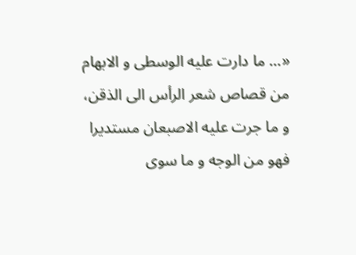«... ما دارت عليه الوسطى و الابهام من قصاص شعر الرأس الى الذقن، و ما جرت عليه الاصبعان مستديرا فهو من الوجه و ما سوى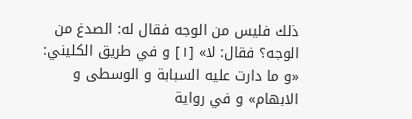ذلك فليس من الوجه فقال له: الصدغ من الوجه؟ فقال: لا» [١] و في طريق الكليني: «و ما دارت عليه السبابة و الوسطى و الابهام» و في رواية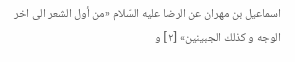اسماعيل بن مهران عن الرضا عليه السّلام «من أول الشعر الى اخر الوجه و كذلك الجبينين» [٢] و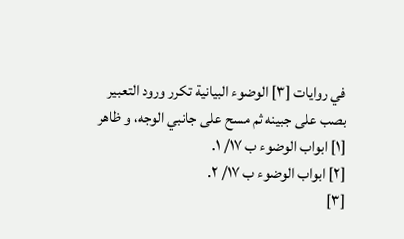في روايات [٣] الوضوء البيانية تكرر ورود التعبير بصب على جبينه ثم مسح على جانبي الوجه، و ظاهر
[١] ابواب الوضوء ب ١٧/ ١.
[٢] ابواب الوضوء ب ١٧/ ٢.
[٣]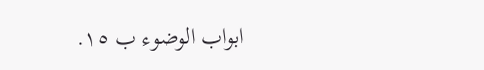ابواب الوضوء ب ١٥.